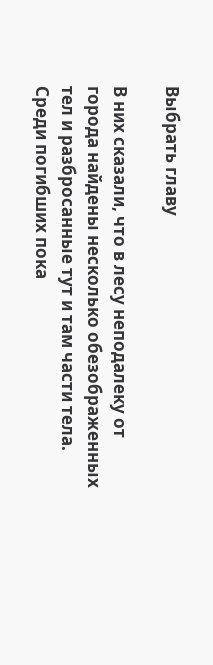Выбрать главу

В них сказали, что в лесу неподалеку от города найдены несколько обезображенных тел и разбросанные тут и там части тела. Среди погибших пока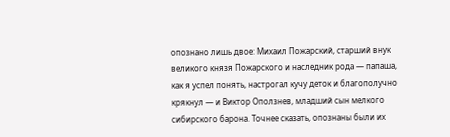опознано лишь двое: Михаил Пожарский, старший внук великого князя Пожарского и наследник рода — папаша, как я успел понять, настрогал кучу деток и благополучно крякнул — и Виктор Оползнев, младший сын мелкого сибирского барона. Точнее сказать, опознаны были их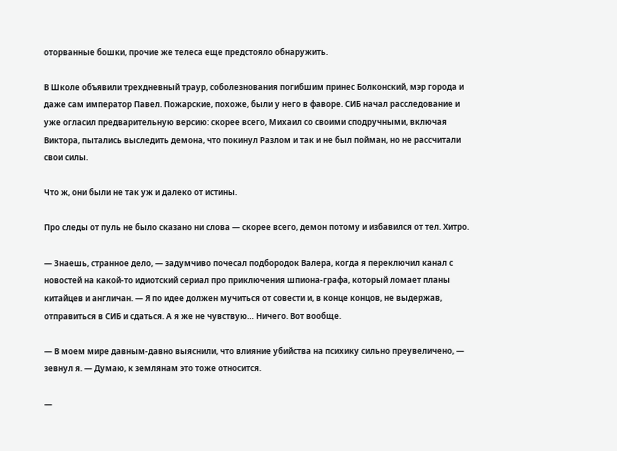оторванные бошки, прочие же телеса еще предстояло обнаружить.

В Школе объявили трехдневный траур, соболезнования погибшим принес Болконский, мэр города и даже сам император Павел. Пожарские, похоже, были у него в фаворе. СИБ начал расследование и уже огласил предварительную версию: скорее всего, Михаил со своими сподручными, включая Виктора, пытались выследить демона, что покинул Разлом и так и не был пойман, но не рассчитали свои силы.

Что ж, они были не так уж и далеко от истины.

Про следы от пуль не было сказано ни слова — скорее всего, демон потому и избавился от тел. Хитро.

— Знаешь, странное дело, — задумчиво почесал подбородок Валера, когда я переключил канал с новостей на какой-то идиотский сериал про приключения шпиона-графа, который ломает планы китайцев и англичан. — Я по идее должен мучиться от совести и, в конце концов, не выдержав, отправиться в СИБ и сдаться. А я же не чувствую… Ничего. Вот вообще.

— В моем мире давным-давно выяснили, что влияние убийства на психику сильно преувеличено, — зевнул я. — Думаю, к землянам это тоже относится.

—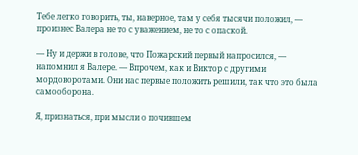Тебе легко говорить, ты, наверное, там у себя тысячи положил, — произнес Валера не то с уважением, не то с опаской.

— Ну и держи в голове, что Пожарский первый напросился, — напомнил я Валере. — Впрочем, как и Виктор с другими мордоворотами. Они нас первые положить решили, так что это была самооборона.

Я, признаться, при мысли о почившем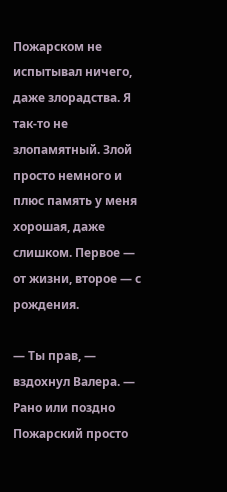Пожарском не испытывал ничего, даже злорадства. Я так-то не злопамятный. Злой просто немного и плюс память у меня хорошая, даже слишком. Первое — от жизни, второе — с рождения.

— Ты прав, — вздохнул Валера. — Рано или поздно Пожарский просто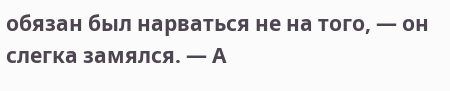обязан был нарваться не на того, — он слегка замялся. — А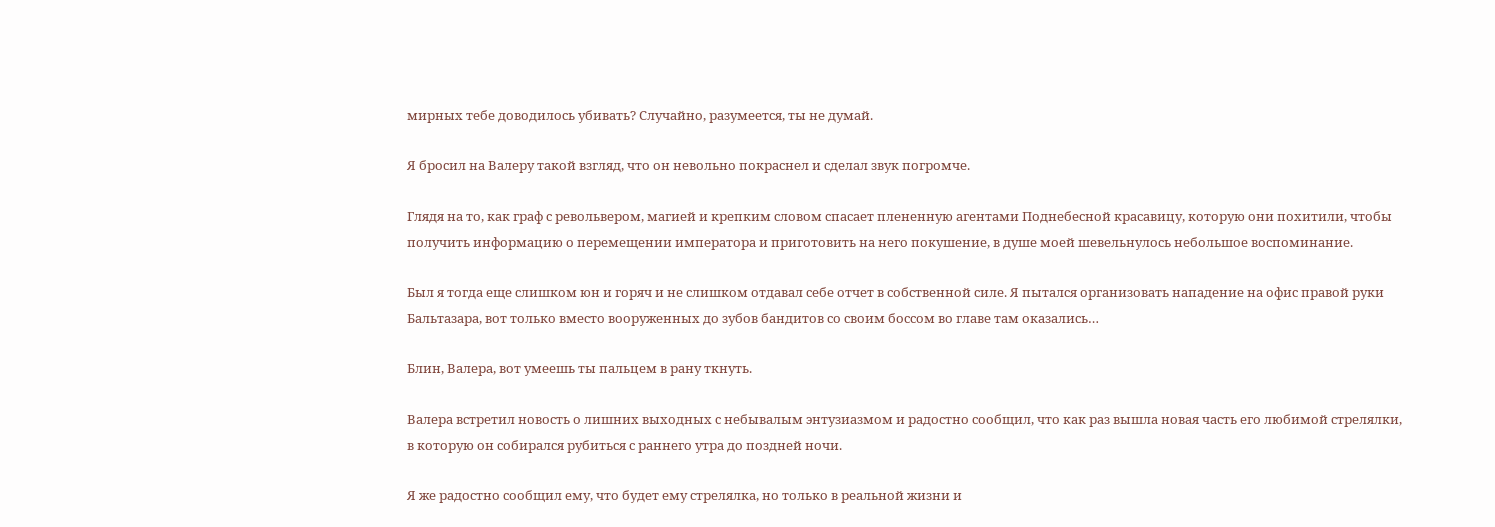мирных тебе доводилось убивать? Случайно, разумеется, ты не думай.

Я бросил на Валеру такой взгляд, что он невольно покраснел и сделал звук погромче.

Глядя на то, как граф с револьвером, магией и крепким словом спасает плененную агентами Поднебесной красавицу, которую они похитили, чтобы получить информацию о перемещении императора и приготовить на него покушение, в душе моей шевельнулось небольшое воспоминание.

Был я тогда еще слишком юн и горяч и не слишком отдавал себе отчет в собственной силе. Я пытался организовать нападение на офис правой руки Бальтазара, вот только вместо вооруженных до зубов бандитов со своим боссом во главе там оказались…

Блин, Валера, вот умеешь ты пальцем в рану ткнуть.

Валера встретил новость о лишних выходных с небывалым энтузиазмом и радостно сообщил, что как раз вышла новая часть его любимой стрелялки, в которую он собирался рубиться с раннего утра до поздней ночи.

Я же радостно сообщил ему, что будет ему стрелялка, но только в реальной жизни и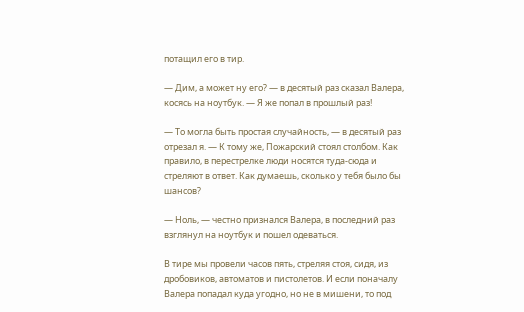потащил его в тир.

— Дим, а может ну его? — в десятый раз сказал Валера, косясь на ноутбук. — Я же попал в прошлый раз!

— То могла быть простая случайность, — в десятый раз отрезал я. — К тому же, Пожарский стоял столбом. Как правило, в перестрелке люди носятся туда-сюда и стреляют в ответ. Как думаешь, сколько у тебя было бы шансов?

— Ноль, — честно признался Валера, в последний раз взглянул на ноутбук и пошел одеваться.

В тире мы провели часов пять, стреляя стоя, сидя, из дробовиков, автоматов и пистолетов. И если поначалу Валера попадал куда угодно, но не в мишени, то под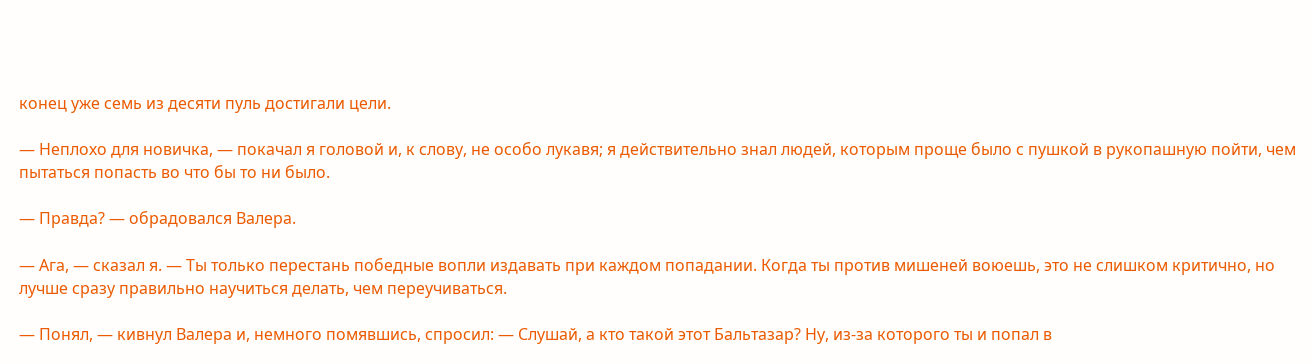конец уже семь из десяти пуль достигали цели.

— Неплохо для новичка, — покачал я головой и, к слову, не особо лукавя; я действительно знал людей, которым проще было с пушкой в рукопашную пойти, чем пытаться попасть во что бы то ни было.

— Правда? — обрадовался Валера.

— Ага, — сказал я. — Ты только перестань победные вопли издавать при каждом попадании. Когда ты против мишеней воюешь, это не слишком критично, но лучше сразу правильно научиться делать, чем переучиваться.

— Понял, — кивнул Валера и, немного помявшись, спросил: — Слушай, а кто такой этот Бальтазар? Ну, из-за которого ты и попал в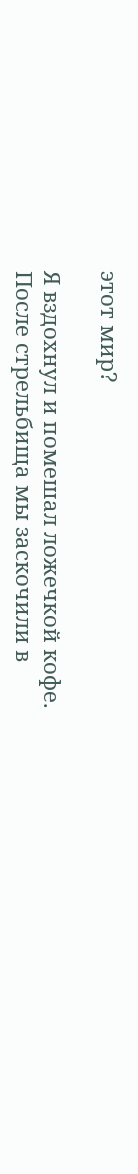этот мир?

Я вздохнул и помешал ложечкой кофе. После стрельбища мы заскочили в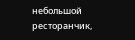небольшой ресторанчик,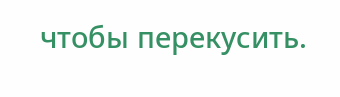чтобы перекусить.